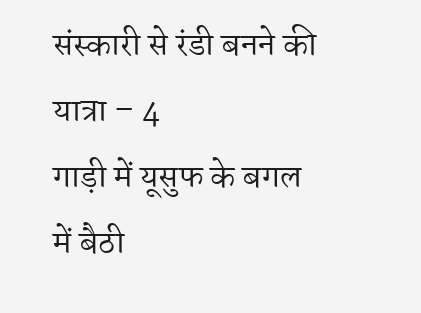संस्कारी से रंडी बनने की यात्रा – 4
गाड़ी में यूसुफ के बगल में बैठी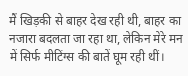मैं खिड़की से बाहर देख रही थी, बाहर का नजारा बदलता जा रहा था, लेकिन मेरे मन में सिर्फ मीटिंग्स की बातें घूम रही थीं।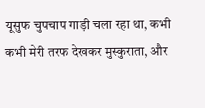यूसुफ चुपचाप गाड़ी चला रहा था, कभी कभी मेरी तरफ देखकर मुस्कुराता, और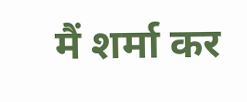मैं शर्मा कर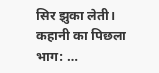सिर झुका लेती। कहानी का पिछला भाग: …